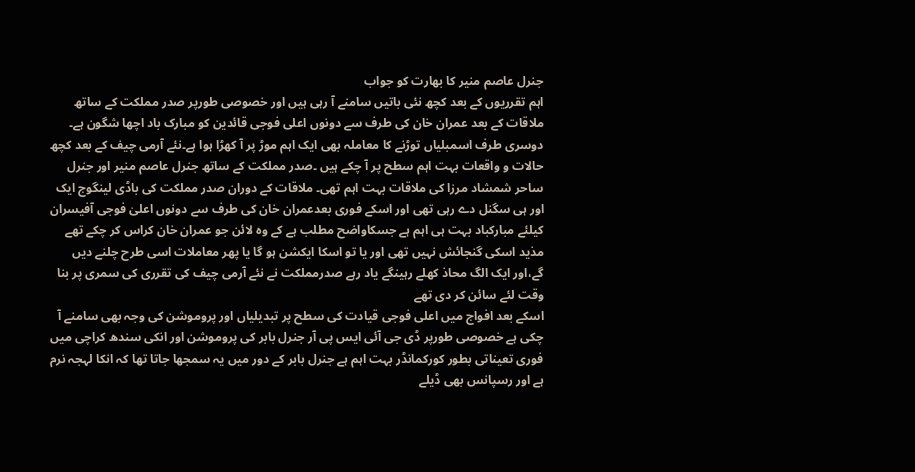جنرل عاصم منیر کا بھارت کو جواب
اہم تقرریوں کے بعد کچھ نئی باتیں سامنے آ رہی ہیں اور خصوصی طورپر صدر مملکت کے ساتھ ملاقات کے بعد عمران خان کی طرف سے دونوں اعلی فوجی قائدین کو مبارک باد اچھا شگون ہے۔ دوسری طرف اسمبلیاں توڑنے کا معاملہ بھی ایک اہم موڑ پر آ کھڑا ہوا ہے۔نئے آرمی چیف کے بعد کچھ حالات و واقعات بہت اہم سطح پر آ چکے ہیں ۔صدر مملکت کے ساتھ جنرل عاصم منیر اور جنرل ساحر شمشاد مرزا کی ملاقات بہت اہم تھی۔ ملاقات کے دوران صدر مملکت کی باڈی لینگوج ایک اور ہی سگنل دے رہی تھی اور اسکے فوری بعدعمران خان کی طرف سے دونوں اعلیٰ فوجی آفیسران کیلئے مبارکباد بہت ہی اہم ہے جسکاواضح مطلب ہے کے وہ لائن جو عمران خان کراس کر چکے تھے مذید اسکی گنجائش نہیں تھی اور یا تو اسکا ایکشن ہو گا یا پھر معاملات اسی طرح چلنے دیں گے،اور ایک الگ محاذ کھلے رہینگے یاد رہے صدرمملکت نے نئے آرمی چیف کی تقرری کی سمری پر بنا وقت لئے سائن کر دی تھے
اسکے بعد افواج میں اعلی فوجی قیادت کی سطح پر تبدیلیاں اور پروموشن کی وجہ بھی سامنے آ چکی ہے خصوصی طورپر ڈی جی آئی ایس پی آر جنرل بابر کی پروموشن اور انکی سندھ کراچی میں فوری تعیناتی بطور کورکمانڈر بہت اہم ہے جنرل بابر کے دور میں یہ سمجھا جاتا تھا کہ انکا لہجہ نرم ہے اور رسپانس بھی ڈیلے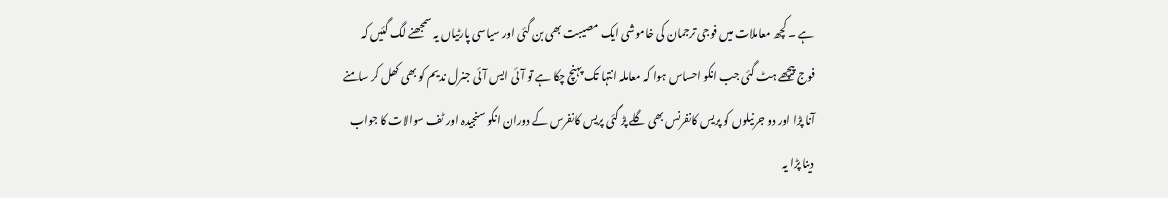ہے ۔ کچھ معاملات میں فوجی ترجمان کی خاموشی ایک مصیبت بھی بن گئی اور سیاسی پارٹیاں یہ سمجھنے لگ گئیں کہ فوج پیچھے ہٹ گئی جب انکو احساس ہوا کہ معاملہ انتہا تک پہنچ چکا ہے تو آئی ایس آئی جنرل ندیم کو بھی کھل کر سامنے آنا پڑا اور دو جرنیلوں کو پریس کانفرنس بھی گلے پڑ گئی پریس کانفرس کے دوران انکو سنجیدہ اور ٹف سوالات کا جواب دینا پڑا یہ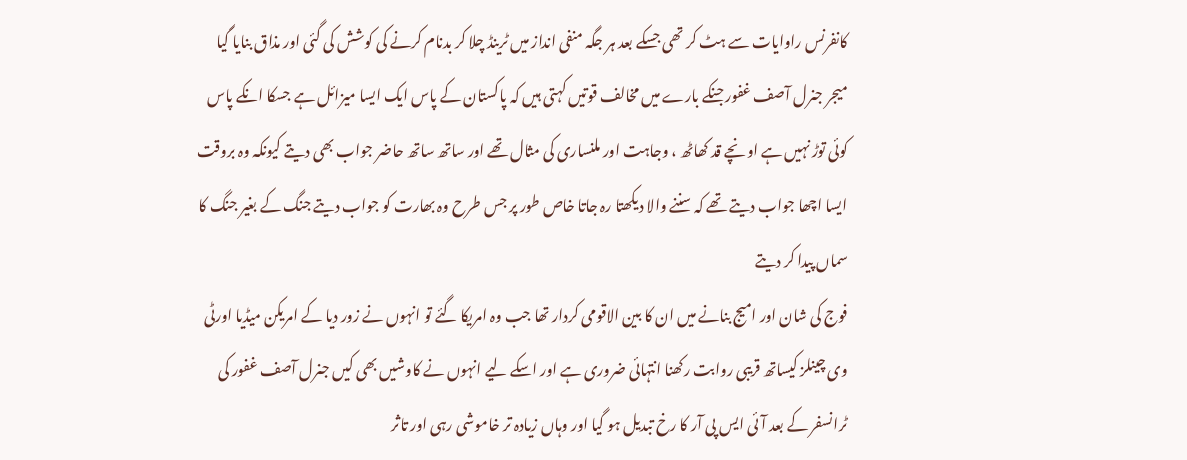کانفرنس راوایات سے ہٹ کر تھی جسکے بعد ہر جگہ منفی انداز میں ٹرینڈ چلا کر بدنام کرنے کی کوشش کی گئی اور مذاق بنایا گیا میجر جنرل آصف غفور جنکے بارے میں مخالف قوتیں کہتی ہیں کہ پاکستان کے پاس ایک ایسا میزائل ہے جسکا انکے پاس کوئی توڑ نہیں ہے اونچے قد کھاٹھ ، وجاہت اور ملنساری کی مثال تھے اور ساتھ ساتھ حاضر جواب بھی دیتے کیونکہ وہ بروقت ایسا اچھا جواب دیتے تھے کہ سننے والا دیکھتا رہ جاتا خاص طور پر جس طرح وہ بھارت کو جواب دیتے جنگ کے بغیر جنگ کا سماں پیدا کر دیتے
فوج کی شان اور امیج بنانے میں ان کا بین الاقومی کردار تھا جب وہ امریکا گئے تو انہوں نے زور دیا کے امریکن میڈیا اورٹی وی چینلز کیساتھ قریبی روابت رکھنا انتہائی ضروری ہے اور اسکے لیے انہوں نے کاوشیں بھی کیں جنرل آصف غفور کی ٹرانسفر کے بعد آئی ایس پی آر کا رخ تبدیل ہو گیا اور وہاں زیادہ تر خاموشی رہی اور تاثر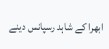ابھرا کے شاہد رسپانس دینے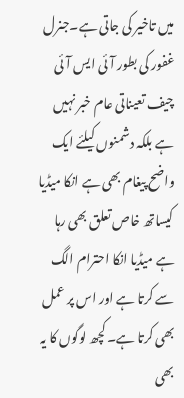میں تاخیر کی جاتی ہے۔جنرل غفور کی بطور آئی ایس آئی چیف تعیناتی عام خبر نہیں ہے بلکہ دشمنوں کیلئے ایک واضح پیغام بھی ہے انکا میڈیا کیساتھ خاص تعلق بھی رہا ہے میڈیا انکا احترام الگ سے کرتا ہے اور اس پر عمل بھی کرتا ہے۔ کچھ لوگوں کا یہ بھی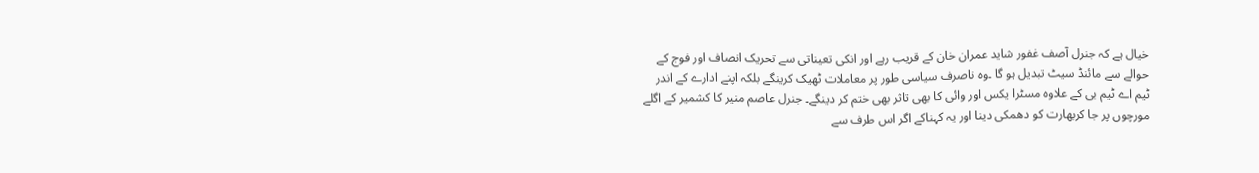خیال ہے کہ جنرل آصف غفور شاید عمران خان کے قریب رہے اور انکی تعیناتی سے تحریک انصاف اور فوج کے حوالے سے مائنڈ سیٹ تبدیل ہو گا ۔وہ ناصرف سیاسی طور پر معاملات ٹھیک کرینگے بلکہ اپنے ادارے کے اندر ٹیم اے ٹیم بی کے علاوہ مسٹرا یکس اور وائی کا بھی تاثر بھی ختم کر دینگے۔ جنرل عاصم منیر کا کشمیر کے اگلے مورچوں پر جا کربھارت کو دھمکی دینا اور یہ کہناکے اگر اس طرف سے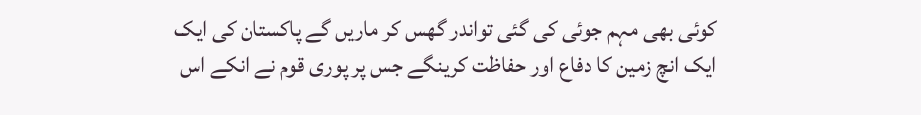کوئی بھی مہم جوئی کی گئی تواندر گھس کر ماریں گے پاکستان کی ایک ایک انچ زمین کا دفاع اور حفاظت کرینگے جس پر پوری قوم نے انکے اس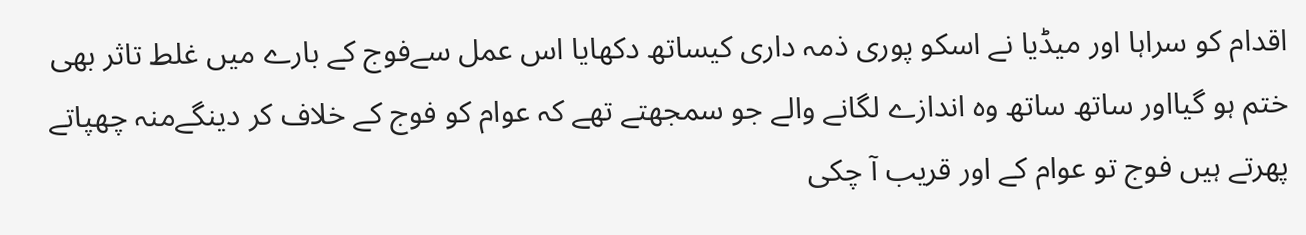اقدام کو سراہا اور میڈیا نے اسکو پوری ذمہ داری کیساتھ دکھایا اس عمل سےفوج کے بارے میں غلط تاثر بھی ختم ہو گیااور ساتھ ساتھ وہ اندازے لگانے والے جو سمجھتے تھے کہ عوام کو فوج کے خلاف کر دینگےمنہ چھپاتے پھرتے ہیں فوج تو عوام کے اور قریب آ چکی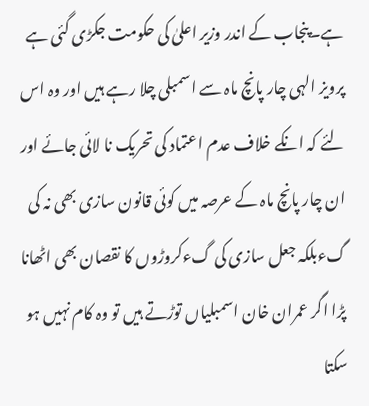ہے۔پنجاب کے اندر وزیر اعلیٰ کی حکومت جکڑی گئی ہے پرویز الہی چار پانچ ماہ سے اسمبلی چلا رہے ہیں اور وہ اس لئے کہ انکے خلاف عدم اعتماد کی تحریک نا لائی جائے اور ان چار پانچ ماہ کے عرصہ میں کوئی قانون سازی بھی نہ کی گءبلکہ جعل سازی کی گءکروڑوں کا نقصان بھی اٹھانا پڑا اگر عمران خان اسمبلیاں توڑتے ہیں تو وہ کام نہیں ہو سکتا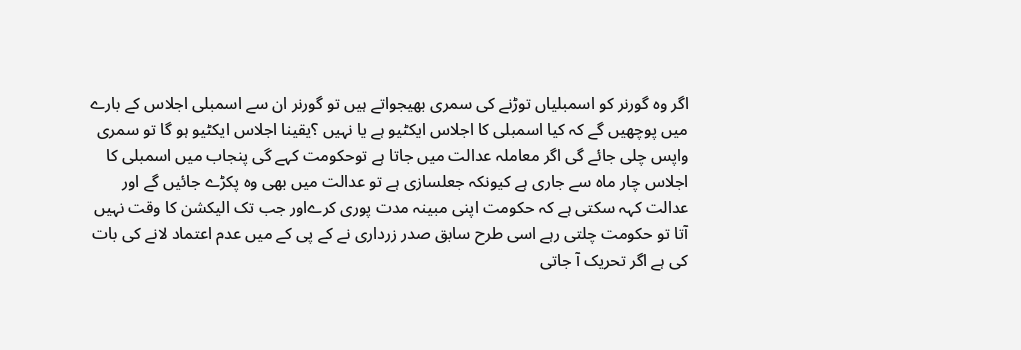اگر وہ گورنر کو اسمبلیاں توڑنے کی سمری بھیجواتے ہیں تو گورنر ان سے اسمبلی اجلاس کے بارے میں پوچھیں گے کہ کیا اسمبلی کا اجلاس ایکٹیو ہے یا نہیں ؟یقینا اجلاس ایکٹیو ہو گا تو سمری واپس چلی جائے گی اگر معاملہ عدالت میں جاتا ہے توحکومت کہے گی پنجاب میں اسمبلی کا اجلاس چار ماہ سے جاری ہے کیونکہ جعلسازی ہے تو عدالت میں بھی وہ پکڑے جائیں گے اور عدالت کہہ سکتی ہے کہ حکومت اپنی مبینہ مدت پوری کرےاور جب تک الیکشن کا وقت نہیں آتا تو حکومت چلتی رہے اسی طرح سابق صدر زرداری نے کے پی کے میں عدم اعتماد لانے کی بات کی ہے اگر تحریک آ جاتی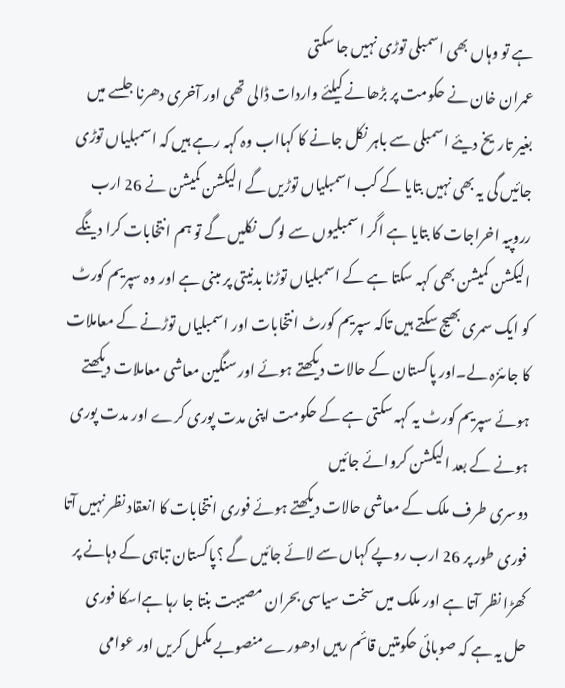ہے تو وہاں بھی اسمبلی توڑی نہیں جا سکتی
عمران خان نے حکومت پر بڑھانے کیلئے واردات ڈالی تھی اور آخری دھرنا جلسے میں بغیر تاریخ دیئے اسمبلی سے باہر نکل جانے کا کہااب وہ کہہ رہے ہیں کہ اسمبلیاں توڑی جائیں گی یہ بھی نہیں بتایا کے کب اسمبلیاں توڑیں گے الیکشن کمیشن نے 26 ارب رروپیہ اخراجات کا بتایا ہے اگر اسمبلیوں سے لوگ نکلیں گے تو ہم انتخابات کرا دینگے الیکشن کمیشن بھی کہہ سکتا ہے کے اسمبلیاں توڑنا بدنیتی پر مبنی ہے اور وہ سپریم کورٹ کو ایک سمری بھیج سکتے ہیں تاکہ سپریم کورٹ انتخابات اور اسمبلیاں توڑنے کے معاملات کا جاںئزہ لے۔اور پاکستان کے حالات دیکھتے ہوئے اور سنگین معاشی معاملات دیکھتے ہوئے سپریم کورٹ یہ کہہ سکتی ہے کے حکومت اپنی مدت پوری کرے اور مدت پوری ہونے کے بعد الیکشن کروائے جائیں
دوسری طرف ملک کے معاشی حالات دیکھتے ہوئے فوری انتخابات کا انعقاد نظر نہیں آتا فوری طور پر 26 ارب روپے کہاں سے لائے جائیں گے ؟پاکستان تباہی کے دہانے پر کھڑا نظر آتا ہے اور ملک میں سخت سیاسی بحران مصیبت بنتا جا رہا ہےاسکا فوری حل یہ ہے کہ صوبائی حکومتیں قائم رہیں ادھورے منصوبے مکمل کریں اور عوامی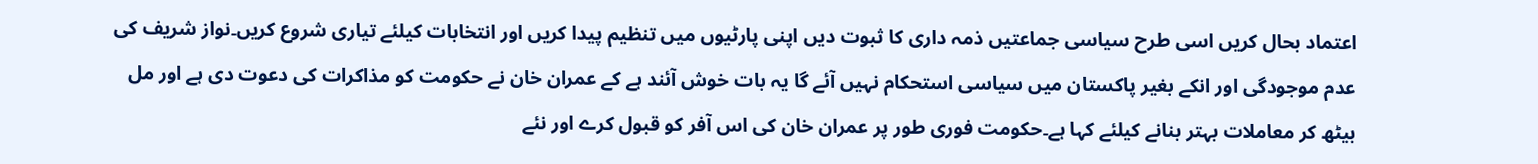اعتماد بحال کریں اسی طرح سیاسی جماعتیں ذمہ داری کا ثبوت دیں اپنی پارٹیوں میں تنظیم پیدا کریں اور انتخابات کیلئے تیاری شروع کریں۔نواز شریف کی عدم موجودگی اور انکے بغیر پاکستان میں سیاسی استحکام نہیں آئے گا یہ بات خوش آئند ہے کے عمران خان نے حکومت کو مذاکرات کی دعوت دی ہے اور مل بیٹھ کر معاملات بہتر بنانے کیلئے کہا ہے۔حکومت فوری طور پر عمران خان کی اس آفر کو قبول کرے اور نئے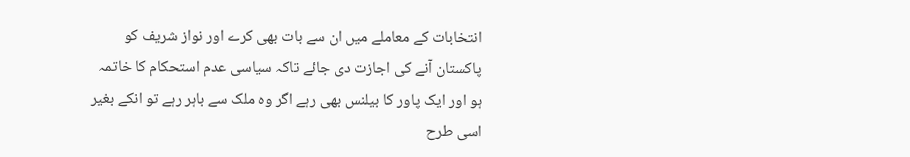انتخابات کے معاملے میں ان سے بات بھی کرے اور نواز شریف کو پاکستان آنے کی اجازت دی جائے تاکہ سیاسی عدم استحکام کا خاتمہ ہو اور ایک پاور کا بیلنس بھی رہے اگر وہ ملک سے باہر رہے تو انکے بغیر اسی طرح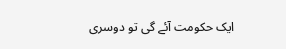ایک حکومت آئے گی تو دوسری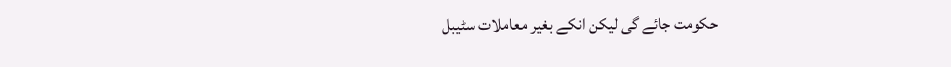حکومت جائے گی لیکن انکے بغیر معاملات سٹیبل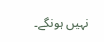نہیں ہونگے۔